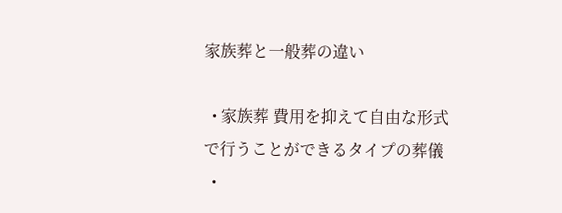家族葬と一般葬の違い

  • 家族葬 費用を抑えて自由な形式で行うことができるタイプの葬儀
  •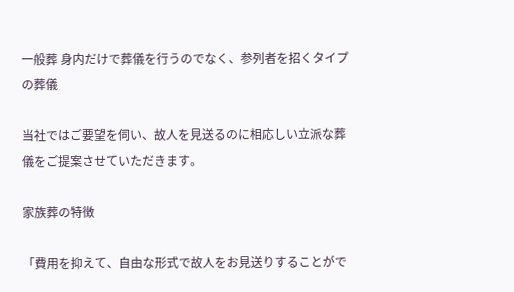一般葬 身内だけで葬儀を行うのでなく、参列者を招くタイプの葬儀

当社ではご要望を伺い、故人を見送るのに相応しい立派な葬儀をご提案させていただきます。

家族葬の特徴

「費用を抑えて、自由な形式で故人をお見送りすることがで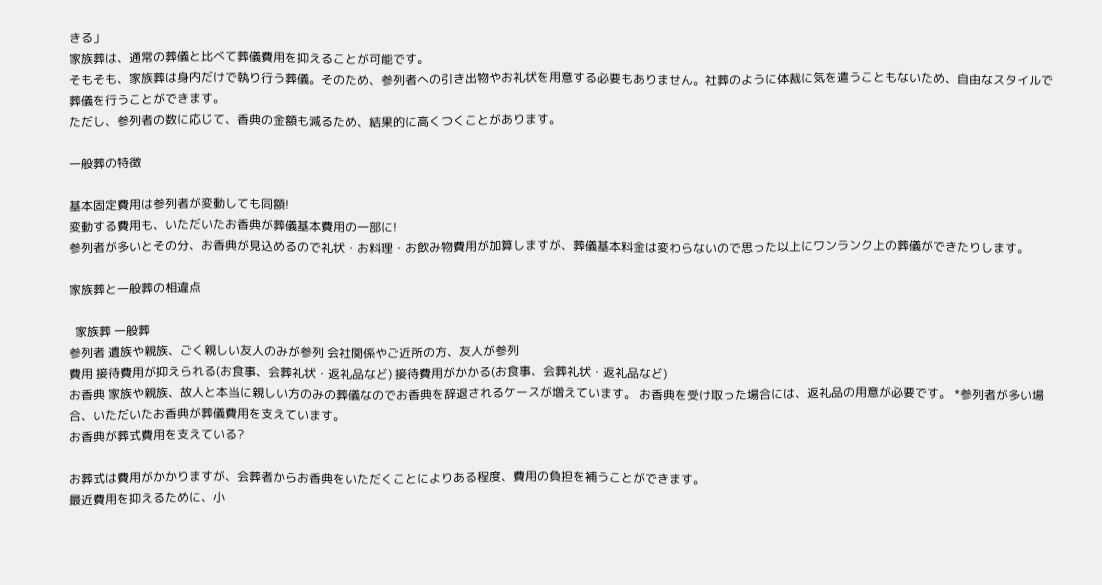きる」
家族葬は、通常の葬儀と比べて葬儀費用を抑えることが可能です。
そもそも、家族葬は身内だけで執り行う葬儀。そのため、参列者への引き出物やお礼状を用意する必要もありません。社葬のように体裁に気を遣うこともないため、自由なスタイルで葬儀を行うことができます。
ただし、参列者の数に応じて、香典の金額も減るため、結果的に高くつくことがあります。

一般葬の特徴

基本固定費用は参列者が変動しても同額!
変動する費用も、いただいたお香典が葬儀基本費用の一部に!
参列者が多いとその分、お香典が見込めるので礼状・お料理・お飲み物費用が加算しますが、葬儀基本料金は変わらないので思った以上にワンランク上の葬儀ができたりします。

家族葬と一般葬の相違点

  家族葬 一般葬
参列者 遺族や親族、ごく親しい友人のみが参列 会社関係やご近所の方、友人が参列
費用 接待費用が抑えられる(お食事、会葬礼状・返礼品など) 接待費用がかかる(お食事、会葬礼状・返礼品など)
お香典 家族や親族、故人と本当に親しい方のみの葬儀なのでお香典を辞退されるケースが増えています。 お香典を受け取った場合には、返礼品の用意が必要です。 *参列者が多い場合、いただいたお香典が葬儀費用を支えています。
お香典が葬式費用を支えている?

お葬式は費用がかかりますが、会葬者からお香典をいただくことによりある程度、費用の負担を補うことができます。
最近費用を抑えるために、小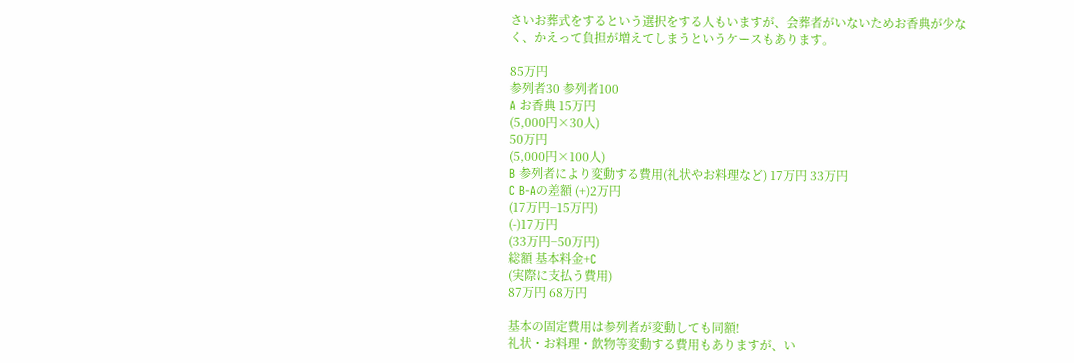さいお葬式をするという選択をする人もいますが、会葬者がいないためお香典が少なく、かえって負担が増えてしまうというケースもあります。

85万円
参列者30 参列者100
A お香典 15万円
(5,000円×30人)
50万円
(5,000円×100人)
B 参列者により変動する費用(礼状やお料理など) 17万円 33万円
C B-Aの差額 (+)2万円
(17万円−15万円)
(-)17万円
(33万円−50万円)
総額 基本料金+C
(実際に支払う費用)
87万円 68万円

基本の固定費用は参列者が変動しても同額!
礼状・お料理・飲物等変動する費用もありますが、い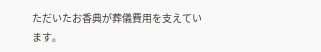ただいたお香典が葬儀費用を支えています。